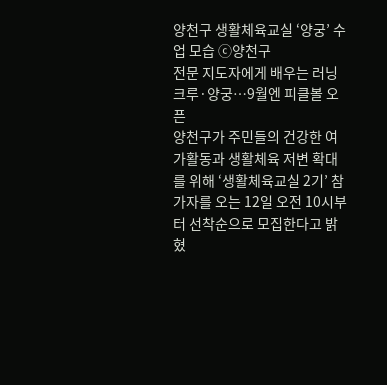양천구 생활체육교실 ‘양궁’ 수업 모습 ⓒ양천구
전문 지도자에게 배우는 러닝크루·양궁…9월엔 피클볼 오픈
양천구가 주민들의 건강한 여가활동과 생활체육 저변 확대를 위해 ‘생활체육교실 2기’ 참가자를 오는 12일 오전 10시부터 선착순으로 모집한다고 밝혔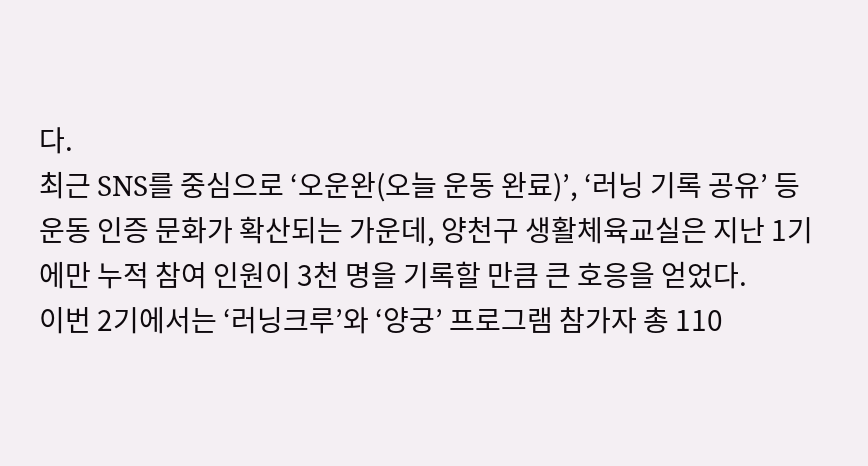다.
최근 SNS를 중심으로 ‘오운완(오늘 운동 완료)’, ‘러닝 기록 공유’ 등 운동 인증 문화가 확산되는 가운데, 양천구 생활체육교실은 지난 1기에만 누적 참여 인원이 3천 명을 기록할 만큼 큰 호응을 얻었다.
이번 2기에서는 ‘러닝크루’와 ‘양궁’ 프로그램 참가자 총 110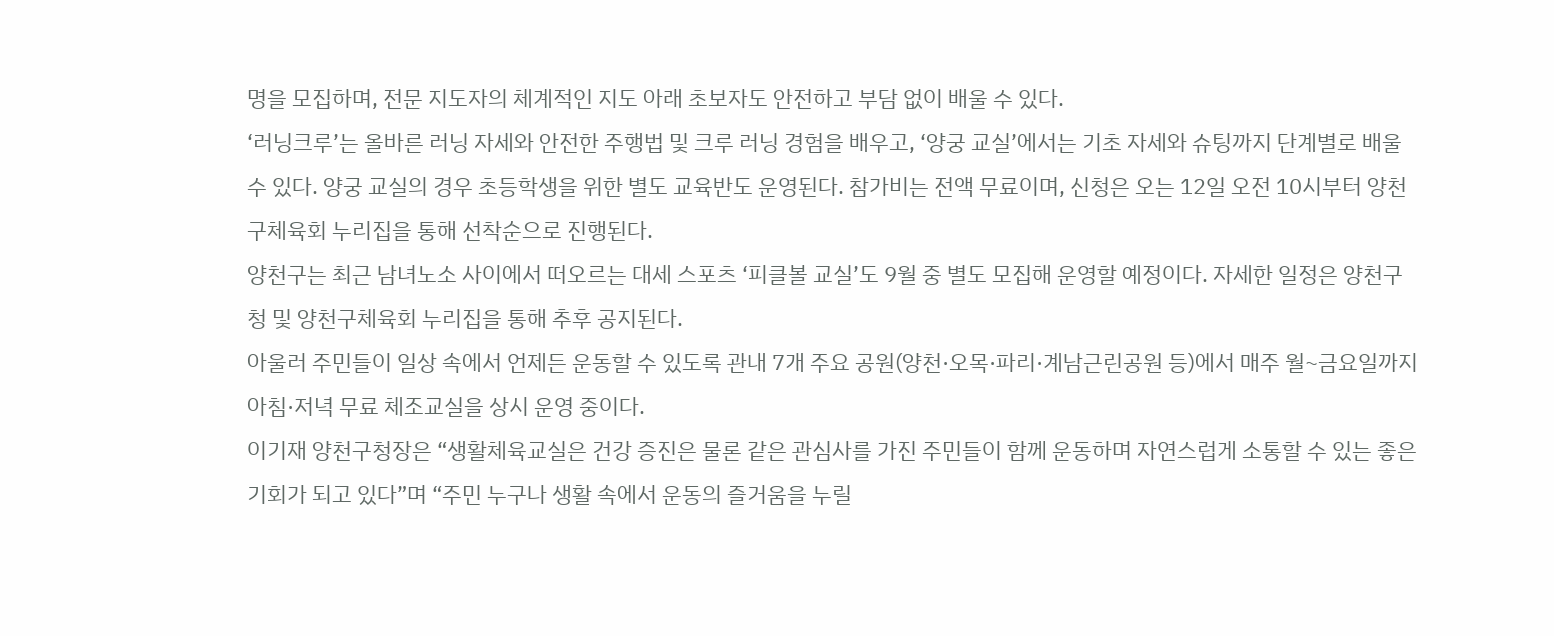명을 모집하며, 전문 지도자의 체계적인 지도 아래 초보자도 안전하고 부담 없이 배울 수 있다.
‘러닝크루’는 올바른 러닝 자세와 안전한 주행법 및 크루 러닝 경험을 배우고, ‘양궁 교실’에서는 기초 자세와 슈팅까지 단계별로 배울 수 있다. 양궁 교실의 경우 초등학생을 위한 별도 교육반도 운영된다. 참가비는 전액 무료이며, 신청은 오는 12일 오전 10시부터 양천구체육회 누리집을 통해 선착순으로 진행된다.
양천구는 최근 남녀노소 사이에서 떠오르는 대세 스포츠 ‘피클볼 교실’도 9월 중 별도 모집해 운영할 예정이다. 자세한 일정은 양천구청 및 양천구체육회 누리집을 통해 추후 공지된다.
아울러 주민들이 일상 속에서 언제든 운동할 수 있도록 관내 7개 주요 공원(양천·오목·파리·계남근린공원 등)에서 매주 월~금요일까지 아침·저녁 무료 체조교실을 상시 운영 중이다.
이기재 양천구청장은 “생활체육교실은 건강 증진은 물론 같은 관심사를 가진 주민들이 함께 운동하며 자연스럽게 소통할 수 있는 좋은 기회가 되고 있다”며 “주민 누구나 생활 속에서 운동의 즐거움을 누릴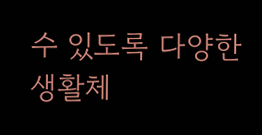수 있도록 다양한 생활체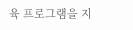육 프로그램을 지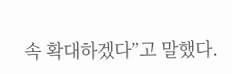속 확대하겠다”고 말했다.